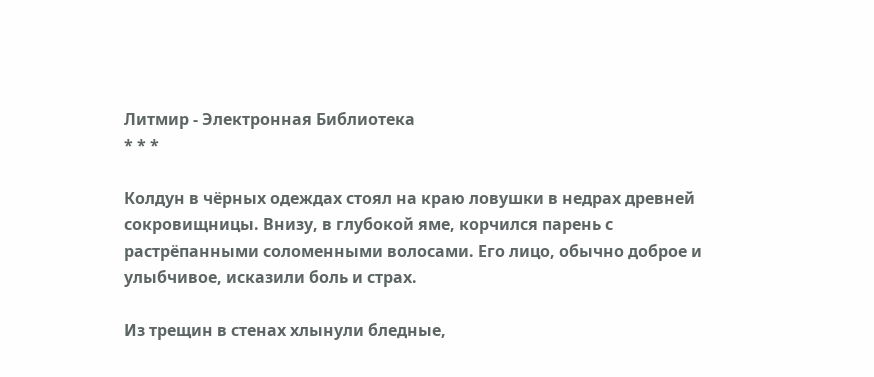Литмир - Электронная Библиотека
* * *

Колдун в чёрных одеждах стоял на краю ловушки в недрах древней сокровищницы. Внизу, в глубокой яме, корчился парень с растрёпанными соломенными волосами. Его лицо, обычно доброе и улыбчивое, исказили боль и страх.

Из трещин в стенах хлынули бледные,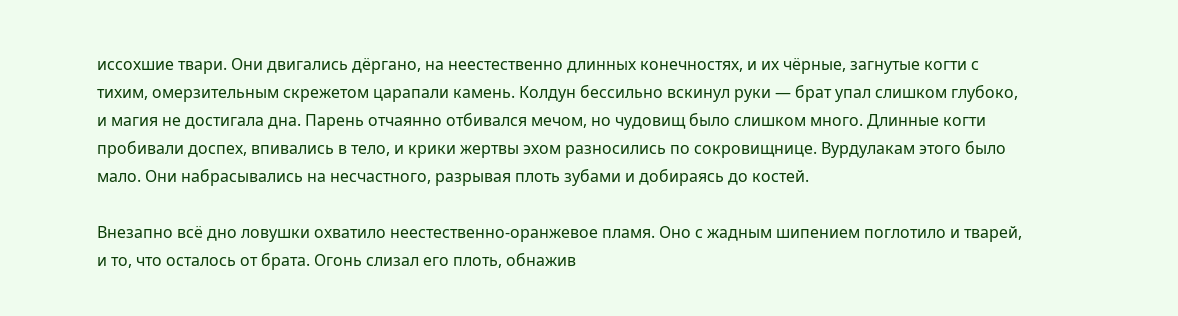иссохшие твари. Они двигались дёргано, на неестественно длинных конечностях, и их чёрные, загнутые когти с тихим, омерзительным скрежетом царапали камень. Колдун бессильно вскинул руки — брат упал слишком глубоко, и магия не достигала дна. Парень отчаянно отбивался мечом, но чудовищ было слишком много. Длинные когти пробивали доспех, впивались в тело, и крики жертвы эхом разносились по сокровищнице. Вурдулакам этого было мало. Они набрасывались на несчастного, разрывая плоть зубами и добираясь до костей.

Внезапно всё дно ловушки охватило неестественно-оранжевое пламя. Оно с жадным шипением поглотило и тварей, и то, что осталось от брата. Огонь слизал его плоть, обнажив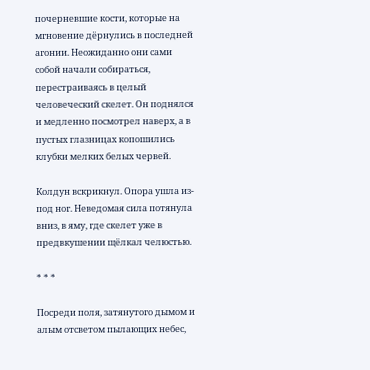почерневшие кости, которые на мгновение дёрнулись в последней агонии. Неожиданно они сами собой начали собираться, перестраиваясь в целый человеческий скелет. Он поднялся и медленно посмотрел наверх, а в пустых глазницах копошились клубки мелких белых червей.

Колдун вскрикнул. Опора ушла из-под ног. Неведомая сила потянула вниз, в яму, где скелет уже в предвкушении щёлкал челюстью.

* * *

Посреди поля, затянутого дымом и алым отсветом пылающих небес,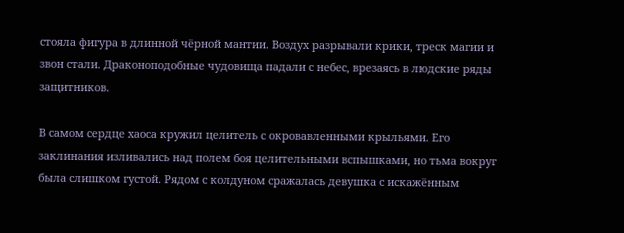стояла фигура в длинной чёрной мантии. Воздух разрывали крики, треск магии и звон стали. Драконоподобные чудовища падали с небес, врезаясь в людские ряды защитников.

В самом сердце хаоса кружил целитель с окровавленными крыльями. Его заклинания изливались над полем боя целительными вспышками, но тьма вокруг была слишком густой. Рядом с колдуном сражалась девушка с искажённым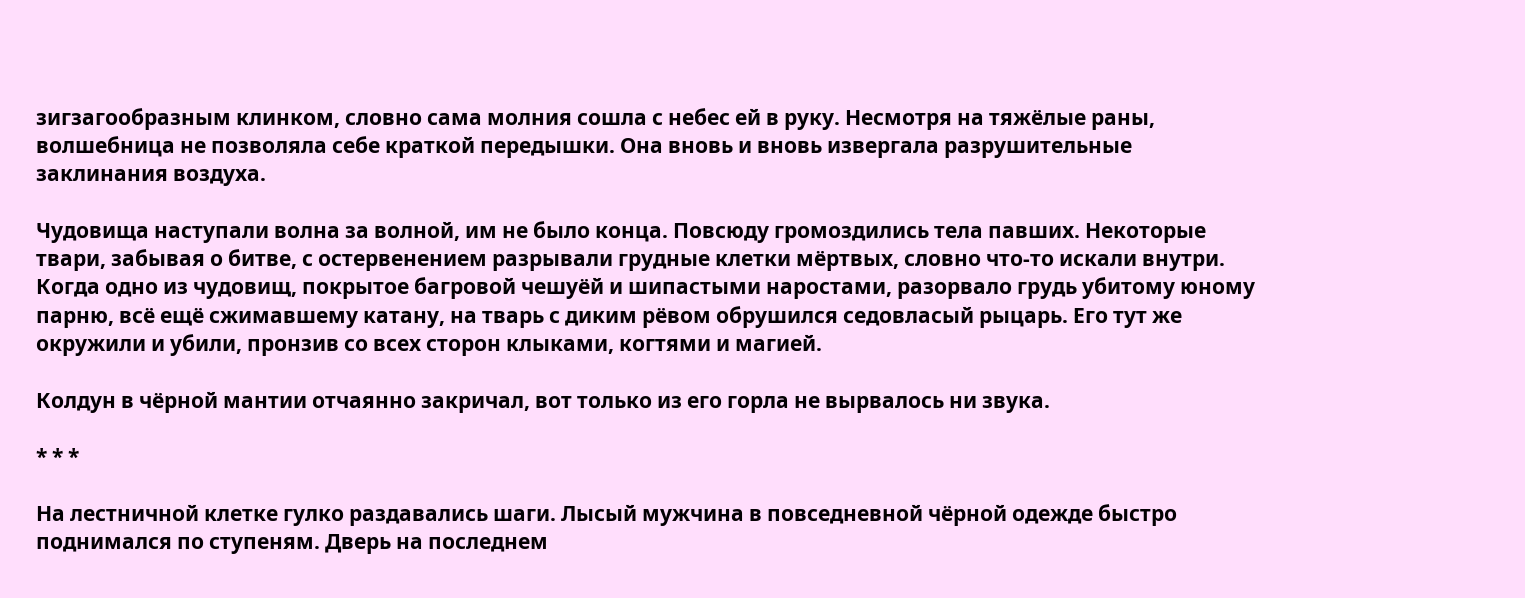зигзагообразным клинком, словно сама молния сошла с небес ей в руку. Несмотря на тяжёлые раны, волшебница не позволяла себе краткой передышки. Она вновь и вновь извергала разрушительные заклинания воздуха.

Чудовища наступали волна за волной, им не было конца. Повсюду громоздились тела павших. Некоторые твари, забывая о битве, с остервенением разрывали грудные клетки мёртвых, словно что-то искали внутри. Когда одно из чудовищ, покрытое багровой чешуёй и шипастыми наростами, разорвало грудь убитому юному парню, всё ещё сжимавшему катану, на тварь с диким рёвом обрушился седовласый рыцарь. Его тут же окружили и убили, пронзив со всех сторон клыками, когтями и магией.

Колдун в чёрной мантии отчаянно закричал, вот только из его горла не вырвалось ни звука.

* * *

На лестничной клетке гулко раздавались шаги. Лысый мужчина в повседневной чёрной одежде быстро поднимался по ступеням. Дверь на последнем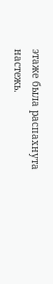этаже была распахнута настежь.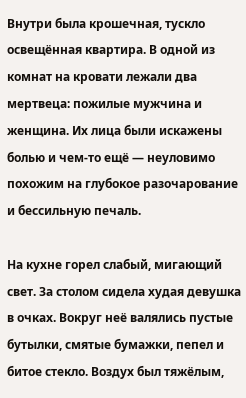Внутри была крошечная, тускло освещённая квартира. В одной из комнат на кровати лежали два мертвеца: пожилые мужчина и женщина. Их лица были искажены болью и чем-то ещё — неуловимо похожим на глубокое разочарование и бессильную печаль.

На кухне горел слабый, мигающий свет. За столом сидела худая девушка в очках. Вокруг неё валялись пустые бутылки, смятые бумажки, пепел и битое стекло. Воздух был тяжёлым,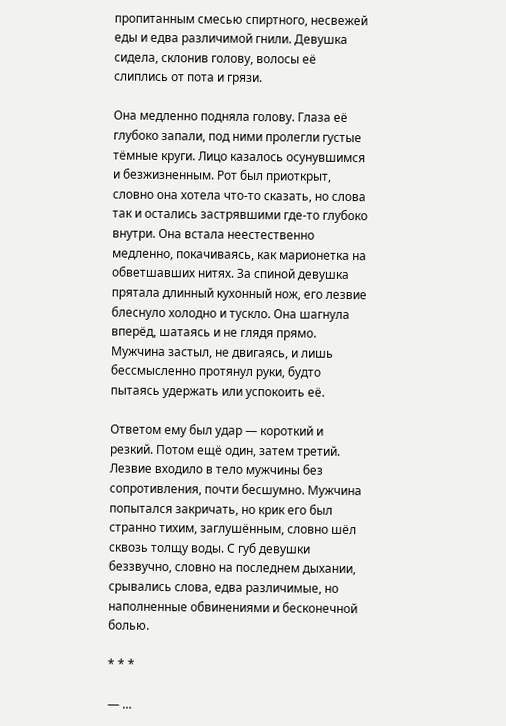пропитанным смесью спиртного, несвежей еды и едва различимой гнили. Девушка сидела, склонив голову, волосы её слиплись от пота и грязи.

Она медленно подняла голову. Глаза её глубоко запали, под ними пролегли густые тёмные круги. Лицо казалось осунувшимся и безжизненным. Рот был приоткрыт, словно она хотела что-то сказать, но слова так и остались застрявшими где-то глубоко внутри. Она встала неестественно медленно, покачиваясь, как марионетка на обветшавших нитях. За спиной девушка прятала длинный кухонный нож, его лезвие блеснуло холодно и тускло. Она шагнула вперёд, шатаясь и не глядя прямо. Мужчина застыл, не двигаясь, и лишь бессмысленно протянул руки, будто пытаясь удержать или успокоить её.

Ответом ему был удар — короткий и резкий. Потом ещё один, затем третий. Лезвие входило в тело мужчины без сопротивления, почти бесшумно. Мужчина попытался закричать, но крик его был странно тихим, заглушённым, словно шёл сквозь толщу воды. С губ девушки беззвучно, словно на последнем дыхании, срывались слова, едва различимые, но наполненные обвинениями и бесконечной болью.

* * *

— …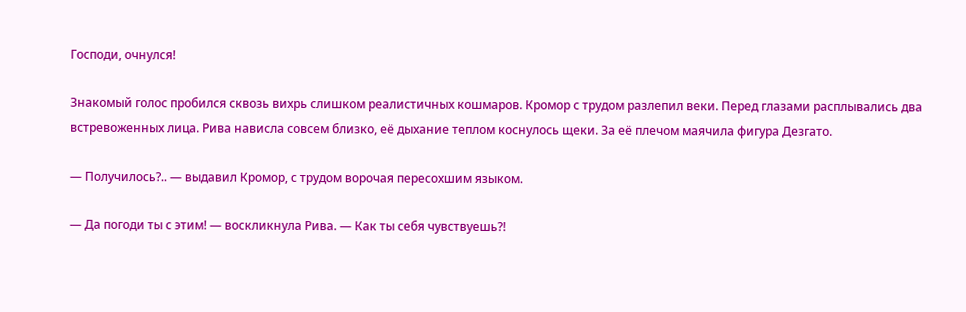Господи, очнулся!

Знакомый голос пробился сквозь вихрь слишком реалистичных кошмаров. Кромор с трудом разлепил веки. Перед глазами расплывались два встревоженных лица. Рива нависла совсем близко, её дыхание теплом коснулось щеки. За её плечом маячила фигура Дезгато.

— Получилось?.. — выдавил Кромор, с трудом ворочая пересохшим языком.

— Да погоди ты с этим! — воскликнула Рива. — Как ты себя чувствуешь⁈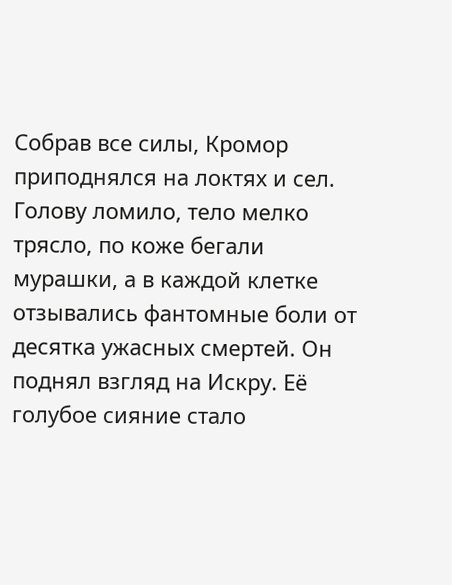Собрав все силы, Кромор приподнялся на локтях и сел. Голову ломило, тело мелко трясло, по коже бегали мурашки, а в каждой клетке отзывались фантомные боли от десятка ужасных смертей. Он поднял взгляд на Искру. Её голубое сияние стало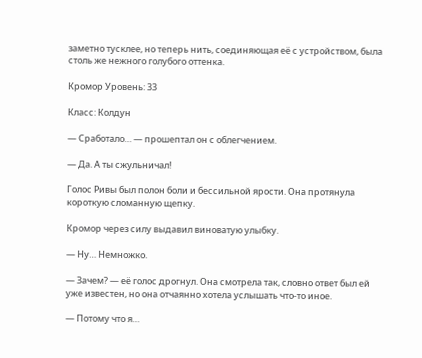заметно тусклее, но теперь нить, соединяющая её с устройством, была столь же нежного голубого оттенка.

Кромор Уровень: 33

Класс: Колдун

— Сработало… — прошептал он с облегчением.

— Да. А ты сжульничал!

Голос Ривы был полон боли и бессильной ярости. Она протянула короткую сломанную щепку.

Кромор через силу выдавил виноватую улыбку.

— Ну… Немножко.

— Зачем? — её голос дрогнул. Она смотрела так, словно ответ был ей уже известен, но она отчаянно хотела услышать что-то иное.

— Потому что я…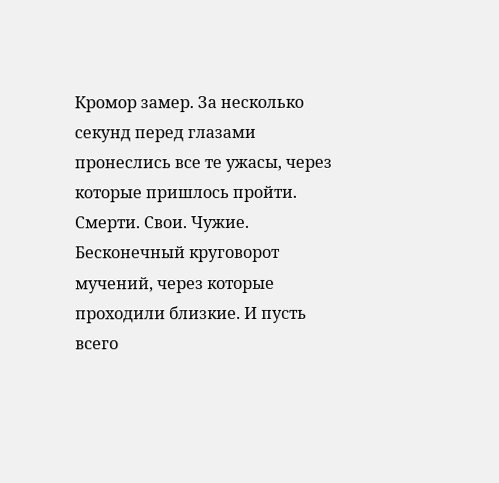Кромор замер. За несколько секунд перед глазами пронеслись все те ужасы, через которые пришлось пройти. Смерти. Свои. Чужие. Бесконечный круговорот мучений, через которые проходили близкие. И пусть всего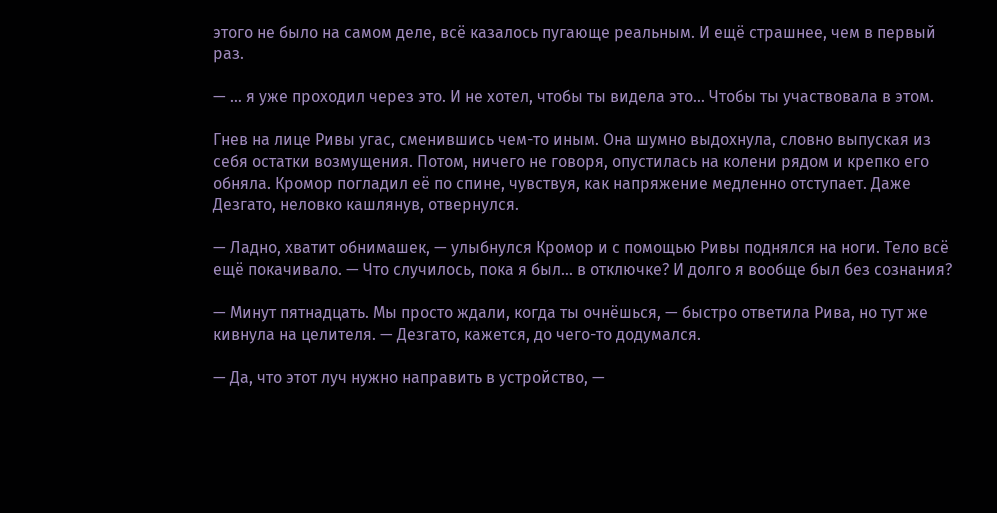этого не было на самом деле, всё казалось пугающе реальным. И ещё страшнее, чем в первый раз.

— … я уже проходил через это. И не хотел, чтобы ты видела это… Чтобы ты участвовала в этом.

Гнев на лице Ривы угас, сменившись чем-то иным. Она шумно выдохнула, словно выпуская из себя остатки возмущения. Потом, ничего не говоря, опустилась на колени рядом и крепко его обняла. Кромор погладил её по спине, чувствуя, как напряжение медленно отступает. Даже Дезгато, неловко кашлянув, отвернулся.

— Ладно, хватит обнимашек, — улыбнулся Кромор и с помощью Ривы поднялся на ноги. Тело всё ещё покачивало. — Что случилось, пока я был… в отключке? И долго я вообще был без сознания?

— Минут пятнадцать. Мы просто ждали, когда ты очнёшься, — быстро ответила Рива, но тут же кивнула на целителя. — Дезгато, кажется, до чего-то додумался.

— Да, что этот луч нужно направить в устройство, —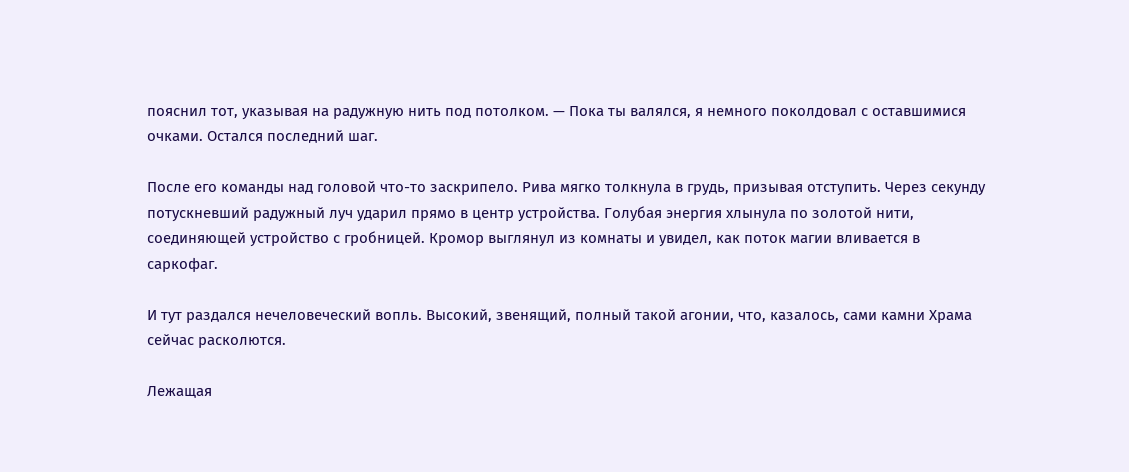пояснил тот, указывая на радужную нить под потолком. — Пока ты валялся, я немного поколдовал с оставшимися очками. Остался последний шаг.

После его команды над головой что-то заскрипело. Рива мягко толкнула в грудь, призывая отступить. Через секунду потускневший радужный луч ударил прямо в центр устройства. Голубая энергия хлынула по золотой нити, соединяющей устройство с гробницей. Кромор выглянул из комнаты и увидел, как поток магии вливается в саркофаг.

И тут раздался нечеловеческий вопль. Высокий, звенящий, полный такой агонии, что, казалось, сами камни Храма сейчас расколются.

Лежащая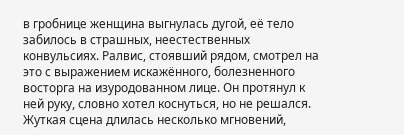в гробнице женщина выгнулась дугой, её тело забилось в страшных, неестественных конвульсиях. Ралвис, стоявший рядом, смотрел на это с выражением искажённого, болезненного восторга на изуродованном лице. Он протянул к ней руку, словно хотел коснуться, но не решался. Жуткая сцена длилась несколько мгновений,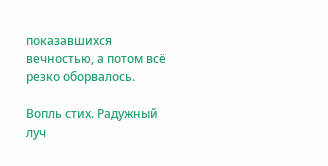показавшихся вечностью, а потом всё резко оборвалось.

Вопль стих. Радужный луч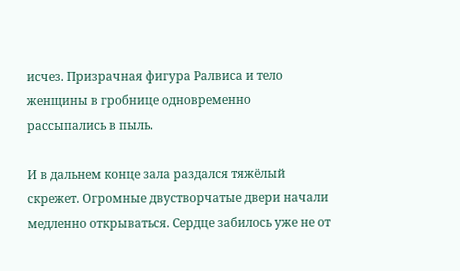исчез. Призрачная фигура Ралвиса и тело женщины в гробнице одновременно рассыпались в пыль.

И в дальнем конце зала раздался тяжёлый скрежет. Огромные двустворчатые двери начали медленно открываться. Сердце забилось уже не от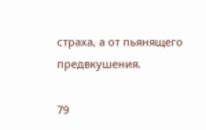страха, а от пьянящего предвкушения.

79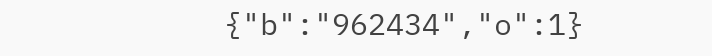{"b":"962434","o":1}